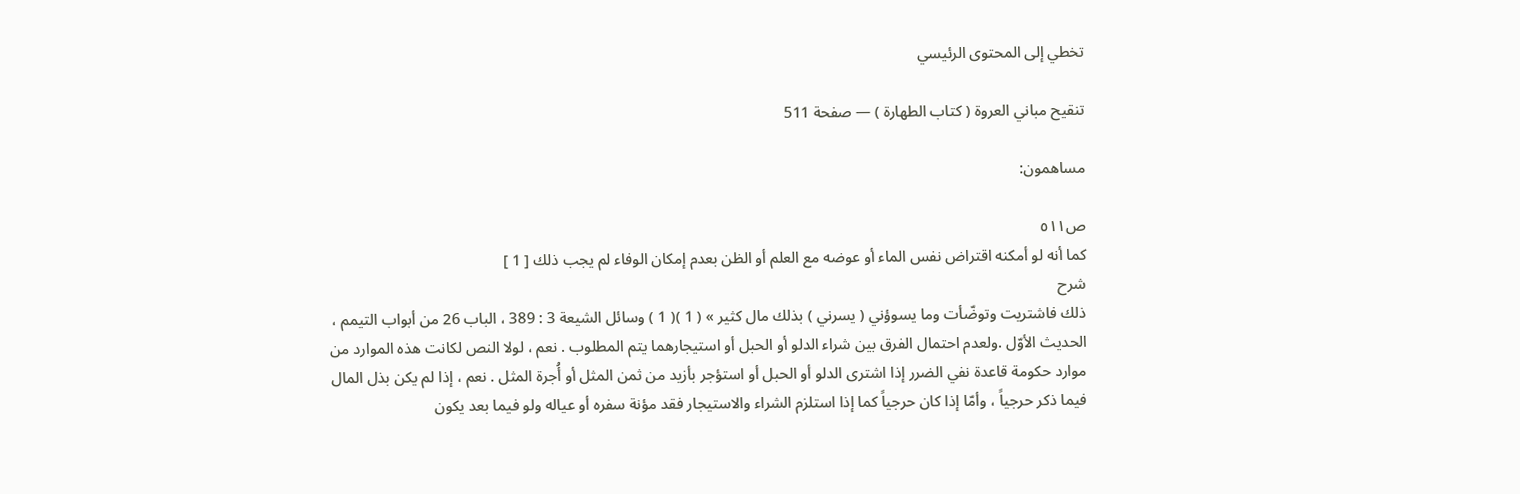تخطي إلى المحتوى الرئيسي

تنقيح مباني العروة ( كتاب الطهارة ) — صفحة 511

مساهمون:

ص٥١١
كما أنه لو أمكنه اقتراض نفس الماء أو عوضه مع العلم أو الظن بعدم إمكان الوفاء لم يجب ذلك [ 1 ]
شرح
ذلك فاشتريت وتوضّأت وما يسوؤني ( يسرني ) بذلك مال كثير » ( 1 )( 1 ) وسائل الشيعة 3 : 389 ، الباب 26 من أبواب التيمم ، الحديث الأوّل .ولعدم احتمال الفرق بين شراء الدلو أو الحبل أو استيجارهما يتم المطلوب . نعم ، لولا النص لكانت هذه الموارد من موارد حكومة قاعدة نفي الضرر إذا اشترى الدلو أو الحبل أو استؤجر بأزيد من ثمن المثل أو أُجرة المثل . نعم ، إذا لم يكن بذل المال فيما ذكر حرجياً ، وأمّا إذا كان حرجياً كما إذا استلزم الشراء والاستيجار فقد مؤنة سفره أو عياله ولو فيما بعد يكون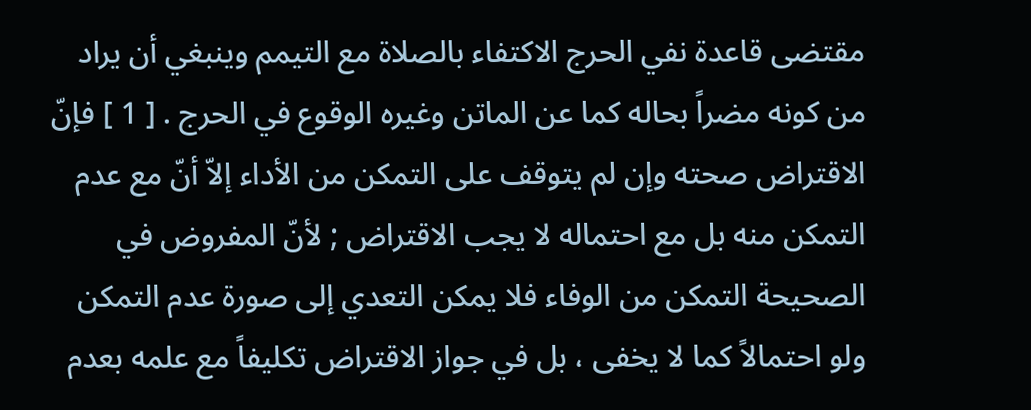مقتضى قاعدة نفي الحرج الاكتفاء بالصلاة مع التيمم وينبغي أن يراد من كونه مضراً بحاله كما عن الماتن وغيره الوقوع في الحرج . [ 1 ] فإنّ الاقتراض صحته وإن لم يتوقف على التمكن من الأداء إلاّ أنّ مع عدم التمكن منه بل مع احتماله لا يجب الاقتراض ; لأنّ المفروض في الصحيحة التمكن من الوفاء فلا يمكن التعدي إلى صورة عدم التمكن ولو احتمالاً كما لا يخفى ، بل في جواز الاقتراض تكليفاً مع علمه بعدم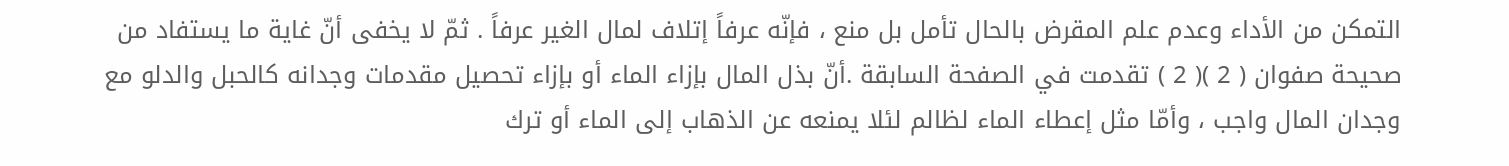التمكن من الأداء وعدم علم المقرض بالحال تأمل بل منع ، فإنّه عرفاً إتلاف لمال الغير عرفاً . ثمّ لا يخفى أنّ غاية ما يستفاد من صحيحة صفوان ( 2 )( 2 ) تقدمت في الصفحة السابقة .أنّ بذل المال بإزاء الماء أو بإزاء تحصيل مقدمات وجدانه كالحبل والدلو مع وجدان المال واجب ، وأمّا مثل إعطاء الماء لظالم لئلا يمنعه عن الذهاب إلى الماء أو ترك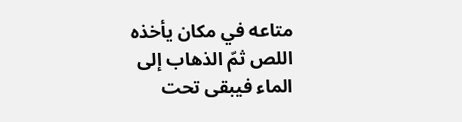متاعه في مكان يأخذه اللص ثمّ الذهاب إلى الماء فيبقى تحت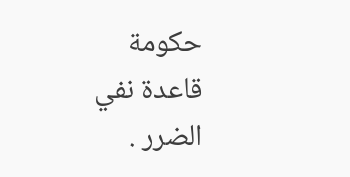حكومة قاعدة نفي الضرر .